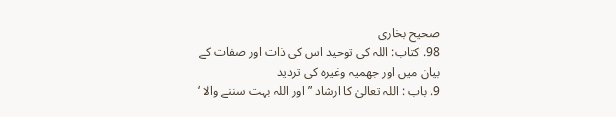صحیح بخاری
98. کتاب: اللہ کی توحید اس کی ذات اور صفات کے بیان میں اور جهميہ وغیرہ کی تردید
9. باب : اللہ تعالیٰ کا ارشاد ” اور اللہ بہت سننے والا ‘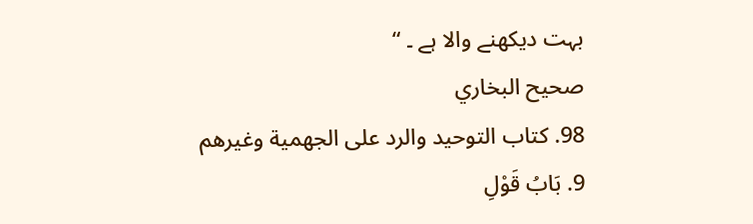بہت دیکھنے والا ہے ۔ “
صحيح البخاري
98. كتاب التوحيد والرد علی الجهمية وغيرهم
9. بَابُ قَوْلِ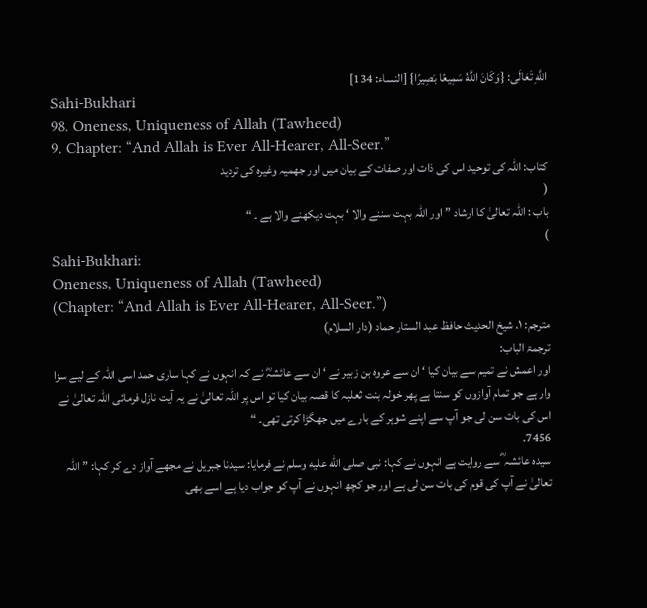اللَّهِ تَعَالَى: {وَكَانَ اللَّهُ سَمِيعًا بَصِيرًا} [النساء: 134]
Sahi-Bukhari
98. Oneness, Uniqueness of Allah (Tawheed)
9. Chapter: “And Allah is Ever All-Hearer, All-Seer.”
کتاب: اللہ کی توحید اس کی ذات اور صفات کے بیان میں اور جهميہ وغیرہ کی تردید
(
باب : اللہ تعالیٰ کا ارشاد ” اور اللہ بہت سننے والا ‘ بہت دیکھنے والا ہے ۔ “
)
Sahi-Bukhari:
Oneness, Uniqueness of Allah (Tawheed)
(Chapter: “And Allah is Ever All-Hearer, All-Seer.”)
مترجم: ١. شیخ الحدیث حافظ عبد الستار حماد (دار السلام)
ترجمۃ الباب:
اور اعمش نے تمیم سے بیان کیا ‘ ان سے عروہ بن زبیر نے ‘ ان سے عائشہؓ نے کہ انہوں نے کہا ساری حمد اسی اللہ کے لیے سزا وار ہے جو تمام آوازوں کو سنتا ہے پھر خولہ بنت ثعلبہ کا قصہ بیان کیا تو اس پر اللہ تعالیٰ نے یہ آیت نازل فرمائی اللہ تعالیٰ نے اس کی بات سن لی جو آپ سے اپنے شوہر کے بارے میں جھگڑا کرتی تھی۔ “
7456.
سیدہ عائشہ ؓ سے روایت ہے انہوں نے کہا: نبی صلى الله عليه وسلم نے فرمایا: سیدنا جبریل نے مجھے آواز دے کر کہا: ”اللہ تعالیٰ نے آپ کی قوم کی بات سن لی ہے اور جو کچھ انہوں نے آپ کو جواب دیا ہے اسے بھی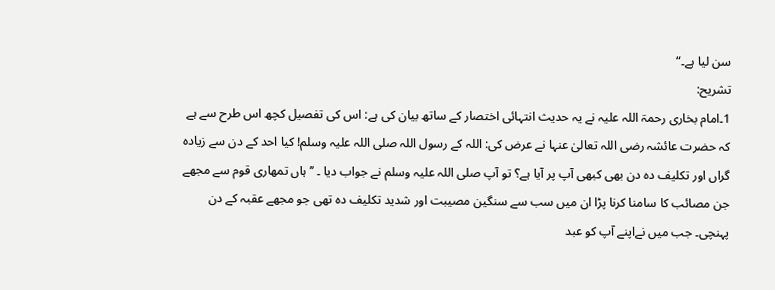سن لیا ہے۔“
تشریح:
1۔امام بخاری رحمۃ اللہ علیہ نے یہ حدیث انتہائی اختصار کے ساتھ بیان کی ہے: اس کی تفصیل کچھ اس طرح سے ہے کہ حضرت عائشہ رضی اللہ تعالیٰ عنہا نے عرض کی: اللہ کے رسول اللہ صلی اللہ علیہ وسلم! کیا احد کے دن سے زیادہ گراں اور تکلیف دہ دن بھی کبھی آپ پر آیا ہے؟ تو آپ صلی اللہ علیہ وسلم نے جواب دیا ۔ ’’ہاں تمھاری قوم سے مجھے جن مصائب کا سامنا کرنا پڑا ان میں سب سے سنگین مصیبت اور شدید تکلیف دہ تھی جو مجھے عقبہ کے دن پہنچی۔ جب میں نےاپنے آپ کو عبد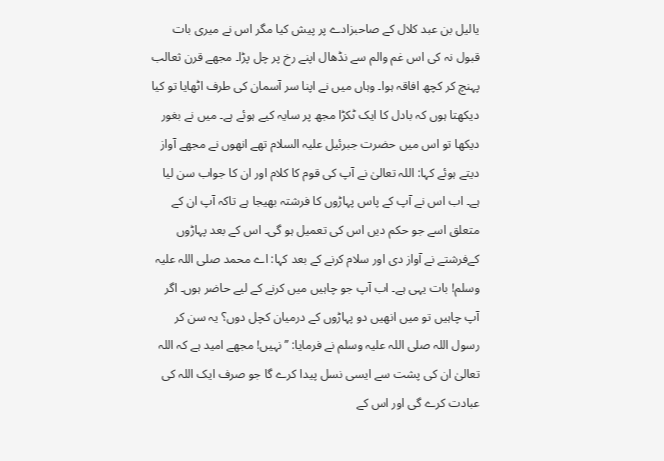یالیل بن عبد کلال کے صاحبزادے پر پیش کیا مگر اس نے میری بات قبول نہ کی اس غم والم سے نڈھال اپنے رخ پر چل پڑا۔ مجھے قرن ثعالب پہنچ کر کچھ افاقہ ہوا۔ وہاں میں نے اپنا سر آسمان کی طرف اٹھایا تو کیا دیکھتا ہوں کہ بادل کا ایک ٹکڑا مجھ پر سایہ کیے ہوئے ہے۔ میں نے بغور دیکھا تو اس میں حضرت جبرئیل علیہ السلام تھے انھوں نے مجھے آواز دیتے ہوئے کہا: اللہ تعالیٰ نے آپ کی قوم کا کلام اور ان کا جواب سن لیا ہے۔ اب اس نے آپ کے پاس پہاڑوں کا فرشتہ بھیجا ہے تاکہ آپ ان کے متعلق اسے جو حکم دیں اس کی تعمیل ہو گی۔ اس کے بعد پہاڑوں کےفرشتے نے آواز دی اور سلام کرنے کے بعد کہا: اے محمد صلی اللہ علیہ وسلم! بات یہی ہے۔ اب آپ جو چاہیں میں کرنے کے لیے حاضر ہوں۔ اگر آپ چاہیں تو میں انھیں دو پہاڑوں کے درمیان کچل دوں؟ یہ سن کر رسول اللہ صلی اللہ علیہ وسلم نے فرمایا: ’’نہیں! مجھے امید ہے کہ اللہ تعالیٰ ان کی پشت سے ایسی نسل پیدا کرے گا جو صرف ایک اللہ کی عبادت کرے گی اور اس کے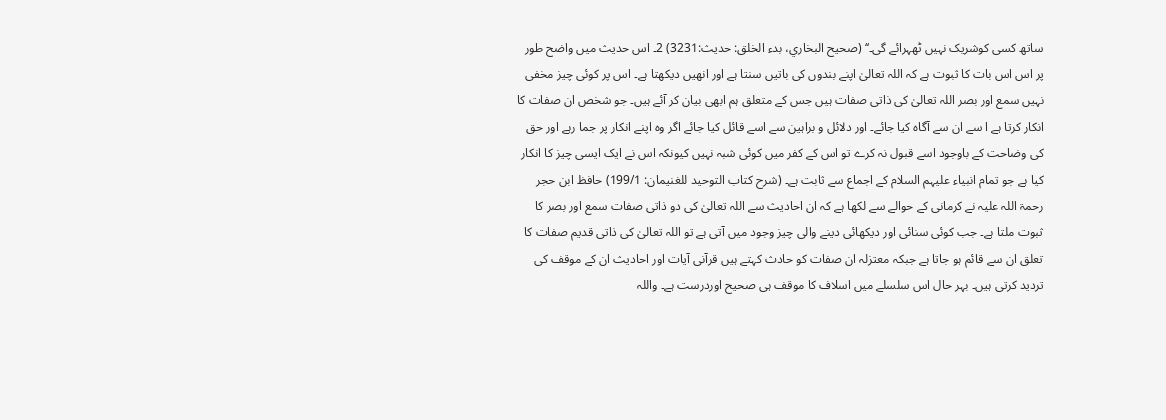ساتھ کسی کوشریک نہیں ٹھہرائے گی۔‘‘ (صحیح البخاري، بدء الخلق: حدیث:3231) 2۔ اس حدیث میں واضح طور پر اس اس بات کا ثبوت ہے کہ اللہ تعالیٰ اپنے بندوں کی باتیں سنتا ہے اور انھیں دیکھتا ہے۔ اس پر کوئی چیز مخفی نہیں سمع اور بصر اللہ تعالیٰ کی ذاتی صفات ہیں جس کے متعلق ہم ابھی بیان کر آئے ہیں۔ جو شخص ان صفات کا انکار کرتا ہے ا سے ان سے آگاہ کیا جائے۔ اور دلائل و براہین سے اسے قائل کیا جائے اگر وہ اپنے انکار پر جما رہے اور حق کی وضاحت کے باوجود اسے قبول نہ کرے تو اس کے کفر میں کوئی شبہ نہیں کیونکہ اس نے ایک ایسی چیز کا انکار کیا ہے جو تمام انبیاء علیہم السلام کے اجماع سے ثابت ہے۔ (شرح کتاب التوحید للغنیمان: 199/1) حافظ ابن حجر رحمۃ اللہ علیہ نے کرمانی کے حوالے سے لکھا ہے کہ ان احادیث سے اللہ تعالیٰ کی دو ذاتی صفات سمع اور بصر کا ثبوت ملتا ہے۔ جب کوئی سنائی اور دیکھائی دینے والی چیز وجود میں آتی ہے تو اللہ تعالیٰ کی ذاتی قدیم صفات کا تعلق ان سے قائم ہو جاتا ہے جبکہ معتزلہ ان صفات کو حادث کہتے ہیں قرآنی آیات اور احادیث ان کے موقف کی تردید کرتی ہیں۔ بہر حال اس سلسلے میں اسلاف کا موقف ہی صحیح اوردرست ہے۔ واللہ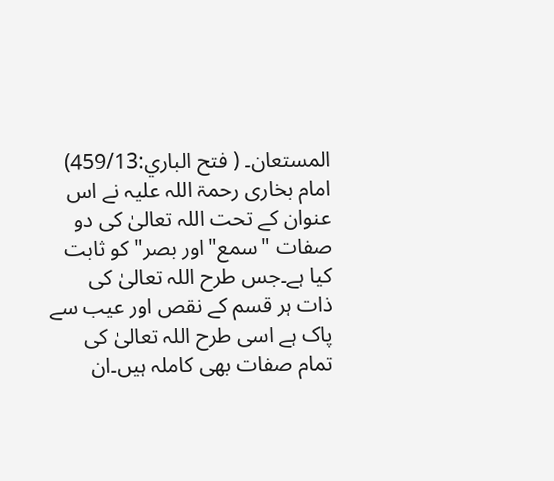المستعان۔ ( فتح الباري:459/13)
امام بخاری رحمۃ اللہ علیہ نے اس عنوان کے تحت اللہ تعالیٰ کی دو صفات "سمع"اور بصر"کو ثابت کیا ہے۔جس طرح اللہ تعالیٰ کی ذات ہر قسم کے نقص اور عیب سے پاک ہے اسی طرح اللہ تعالیٰ کی تمام صفات بھی کاملہ ہیں۔ان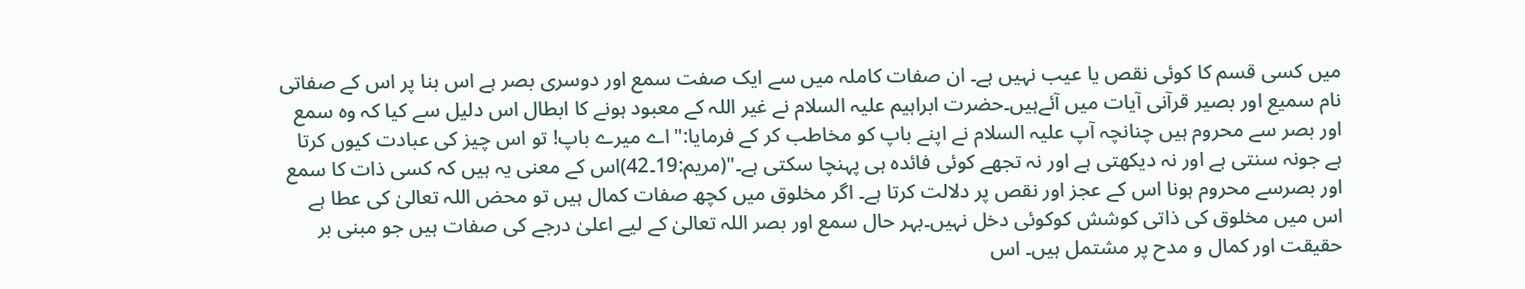میں کسی قسم کا کوئی نقص یا عیب نہیں ہے۔ ان صفات کاملہ میں سے ایک صفت سمع اور دوسری بصر ہے اس بنا پر اس کے صفاتی نام سمیع اور بصیر قرآنی آیات میں آئےہیں۔حضرت ابراہیم علیہ السلام نے غیر اللہ کے معبود ہونے کا ابطال اس دلیل سے کیا کہ وہ سمع اور بصر سے محروم ہیں چنانچہ آپ علیہ السلام نے اپنے باپ کو مخاطب کر کے فرمایا:"اے میرے باپ! تو اس چیز کی عبادت کیوں کرتا ہے جونہ سنتی ہے اور نہ دیکھتی ہے اور نہ تجھے کوئی فائدہ ہی پہنچا سکتی ہے۔"(مریم:19۔42)اس کے معنی یہ ہیں کہ کسی ذات کا سمع اور بصرسے محروم ہونا اس کے عجز اور نقص پر دلالت کرتا ہے۔ اگر مخلوق میں کچھ صفات کمال ہیں تو محض اللہ تعالیٰ کی عطا ہے اس میں مخلوق کی ذاتی کوشش کوکوئی دخل نہیں۔بہر حال سمع اور بصر اللہ تعالیٰ کے لیے اعلیٰ درجے کی صفات ہیں جو مبنی بر حقیقت اور کمال و مدح پر مشتمل ہیں۔ اس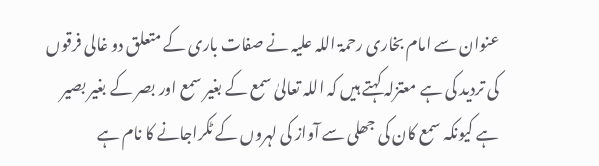عنوان سے امام بخاری رحمۃ اللہ علیہ نے صفات باری کے متعلق دو غالی فرقوں کی تردید کی ہے معتزلہ کہتے ہیں کہ اللہ تعالیٰ سمع کے بغیر سمع اور بصر کے بغیر بصیر ہے کیونکہ سمع کان کی جھلی سے آواز کی لہروں کے ٹکراجانے کا نام ہے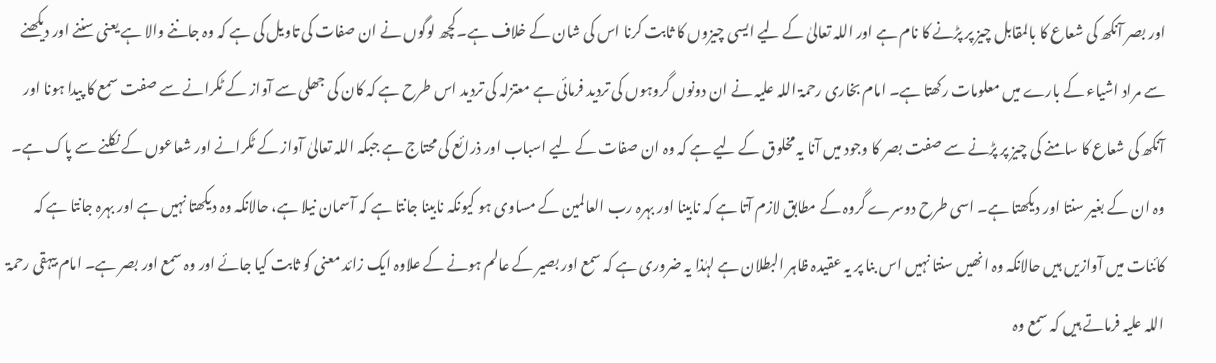اور بصر آنکھ کی شعاع کا بالمقابل چیز پر پڑنے کا نام ہے اور اللہ تعالیٰ کے لیے ایسی چیزوں کا ثابت کرنا اس کی شان کے خلاف ہے۔کچھ لوگوں نے ان صفات کی تاویل کی ہے کہ وہ جاننے والا ہے یعنی سننے اور دیکھنے سے مراد اشیاء کے بارے میں معلومات رکھتا ہے۔ امام بخاری رحمۃ اللہ علیہ نے ان دونوں گروہوں کی تردید فرمائی ہے معتزلہ کی تردید اس طرح ہے کہ کان کی جھلی سے آواز کے ٹکرانے سے صفت سمع کا پیدا ہونا اور آنکھ کی شعاع کا سامنے کی چیز پر پڑنے سے صفت بصر کا وجود میں آنا یہ مخلوق کے لیے ہے کہ وہ ان صفات کے لیے اسباب اور ذرائع کی محتاج ہے جبکہ اللہ تعالیٰ آواز کے ٹکرانے اور شعاعوں کے نکلنے سے پاک ہے۔ وہ ان کے بغیر سنتا اور دیکھتا ہے۔ اسی طرح دوسرے گروہ کے مطابق لازم آتا ہے کہ نابینا اور بہرہ رب العالمین کے مساوی ہو کیونکہ نابینا جانتا ہے کہ آسمان نیلا ہے، حالانکہ وہ دیکھتا نہیں ہے اور بہرہ جانتا ہے کہ کائنات میں آوازیں ہیں حالانکہ وہ انھیں سنتا نہیں اس بنا پر یہ عقیدہ ظاہر البطلان ہے لہٰذا یہ ضروری ہے کہ سمع اور بصیر کے عالم ہونے کے علاوہ ایک زائد معنی کو ثابت کیا جائے اور وہ سمع اور بصر ہے۔ امام بیہقی رحمۃ اللہ علیہ فرماتے ہیں کہ سمع وہ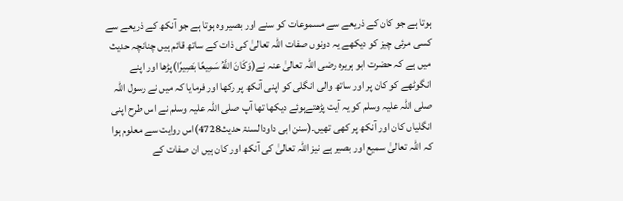ہوتا ہے جو کان کے ذریعے سے مسموعات کو سنے اور بصیر وہ ہوتا ہے جو آنکھ کے ذریعے سے کسی مرئی چیز کو دیکھے یہ دونوں صفات اللہ تعالیٰ کی ذات کے ساتھ قائم ہیں چنانچہ حدیث میں ہے کہ حضرت ابو ہریرہ رضی اللہ تعالیٰ عنہ نے(وَكَانَ اللَّهُ سَمِيعًا بَصِيرًا)پڑھا اور اپنے انگوٹھے کو کان پر اور ساتھ والی انگلی کو اپنی آنکھ پر رکھا اور فرمایا کہ میں نے رسول اللہ صلی اللہ علیہ وسلم کو یہ آیت پڑھتےہوئے دیکھا تھا آپ صلی اللہ علیہ وسلم نے اس طرح اپنی انگلیاں کان اور آنکھ پر کھی تھیں۔(سنن ابی داودالسنۃ حدیث4728)اس روایت سے معلوم ہوا کہ اللہ تعالیٰ سمیع اور بصیر ہے نیز اللہ تعالیٰ کی آنکھ اور کان ہیں ان صفات کے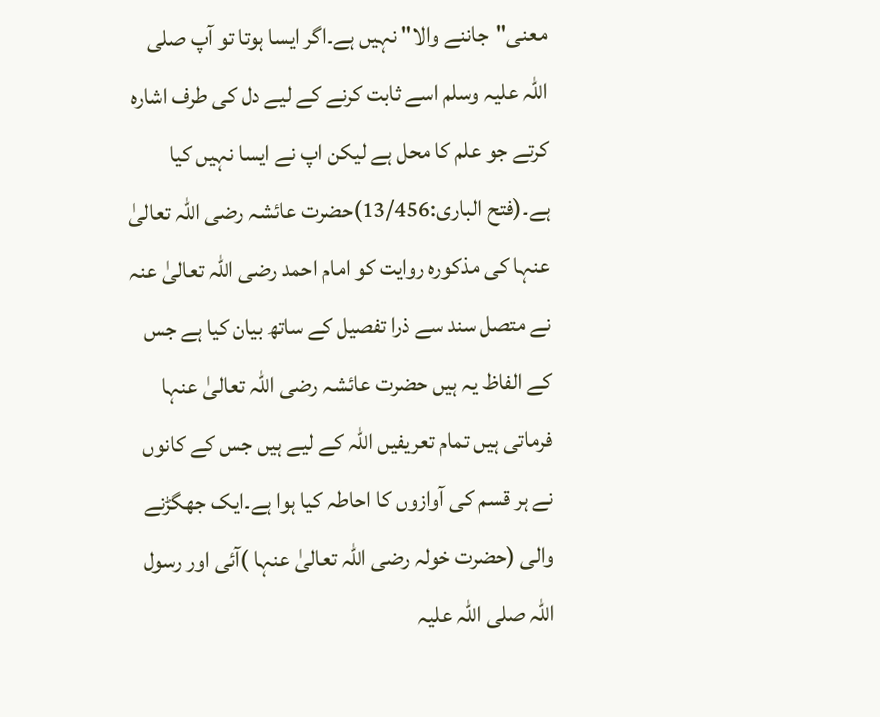معنی"جاننے والا" نہیں ہے۔اگر ایسا ہوتا تو آپ صلی اللہ علیہ وسلم اسے ثابت کرنے کے لیے دل کی طرف اشارہ کرتے جو علم کا محل ہے لیکن اپ نے ایسا نہیں کیا ہے۔(فتح الباری:13/456)حضرت عائشہ رضی اللہ تعالیٰ عنہا کی مذکورہ روایت کو امام احمد رضی اللہ تعالیٰ عنہ نے متصل سند سے ذرا تفصیل کے ساتھ بیان کیا ہے جس کے الفاظ یہ ہیں حضرت عائشہ رضی اللہ تعالیٰ عنہا فرماتی ہیں تمام تعریفیں اللہ کے لیے ہیں جس کے کانوں نے ہر قسم کی آوازوں کا احاطہ کیا ہوا ہے۔ایک جھگڑنے والی (حضرت خولہ رضی اللہ تعالیٰ عنہا )آئی اور رسول اللہ صلی اللہ علیہ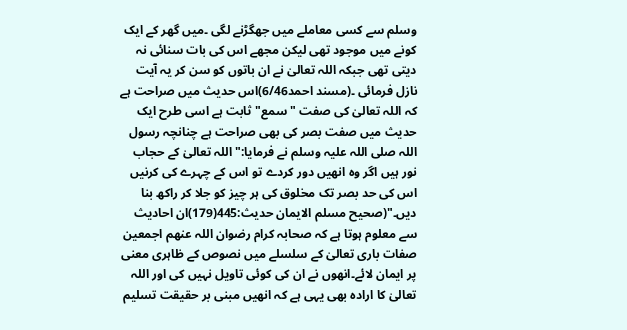وسلم سے کسی معاملے میں جھگڑنے لگی ۔میں گھر کے ایک کونے میں موجود تھی لیکن مجھے اس کی بات سنائی نہ دیتی تھی جبکہ اللہ تعالیٰ نے ان باتوں کو سن کر یہ آیت نازل فرمائی ۔(مسند احمد6/46)اس حدیث میں صراحت ہے کہ اللہ تعالیٰ کی صفت "سمع"ثابت ہے اسی طرح ایک حدیث میں صفت بصر کی بھی صراحت ہے چنانچہ رسول اللہ صلی اللہ علیہ وسلم نے فرمایا:"اللہ تعالیٰ کے حجاب نور ہیں اگر وہ انھیں دور کردے تو اس کے چہرے کی کرنیں اس کی حد بصر تک مخلوق کی ہر چیز کو جلا کر راکھ بنا دیں۔"(صحیح مسلم الایمان حدیث:445(179)ان احادیث سے معلوم ہوتا ہے کہ صحابہ کرام رضوان اللہ عنھم اجمعین صفات باری تعالیٰ کے سلسلے میں نصوص کے ظاہری معنی پر ایمان لائے۔انھوں نے ان کی کوئی تاویل نہیں کی اور اللہ تعالیٰ کا ارادہ بھی یہی ہے کہ انھیں مبنی بر حقیقت تسلیم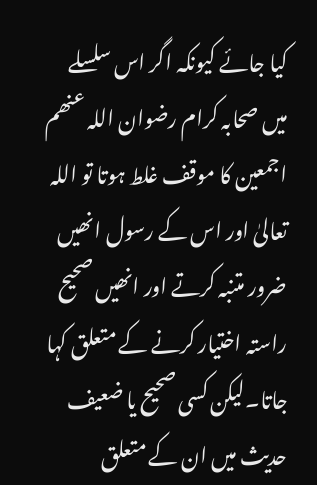کیا جائے کیونکہ اگر اس سلسلے میں صحابہ کرام رضوان اللہ عنھم اجمعین کا موقف غلط ہوتا تو اللہ تعالیٰ اور اس کے رسول انھیں ضرور متنبہ کرتے اور انھیں صحیح راستہ اختیار کرنے کے متعلق کہا جاتا۔لیکن کسی صحیح یا ضعیف حدیث میں ان کے متعلق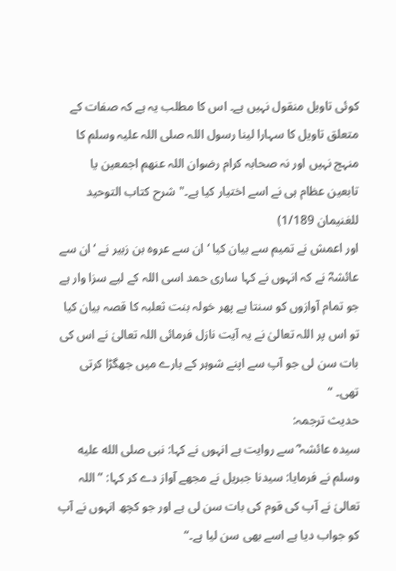کوئی تاویل منقول نہیں ہے۔ اس کا مطلب یہ ہے کہ صفات کے متعلق تاویل کا سہارا لینا رسول اللہ صلی اللہ علیہ وسلم کا منہج نہیں اور نہ صحابہ کرام رضوان اللہ عنھم اجمعین یا تابعین عظام ہی نے اسے اختیار کیا ہے۔"شرح کتاب التوحید للغنیمان 1/189)
اور اعمش نے تمیم سے بیان کیا ‘ ان سے عروہ بن زبیر نے ‘ ان سے عائشہؓ نے کہ انہوں نے کہا ساری حمد اسی اللہ کے لیے سزا وار ہے جو تمام آوازوں کو سنتا ہے پھر خولہ بنت ثعلبہ کا قصہ بیان کیا تو اس پر اللہ تعالیٰ نے یہ آیت نازل فرمائی اللہ تعالیٰ نے اس کی بات سن لی جو آپ سے اپنے شوہر کے بارے میں جھگڑا کرتی تھی۔ “
حدیث ترجمہ:
سیدہ عائشہ ؓ سے روایت ہے انہوں نے کہا: نبی صلى الله عليه وسلم نے فرمایا: سیدنا جبریل نے مجھے آواز دے کر کہا: ”اللہ تعالیٰ نے آپ کی قوم کی بات سن لی ہے اور جو کچھ انہوں نے آپ کو جواب دیا ہے اسے بھی سن لیا ہے۔“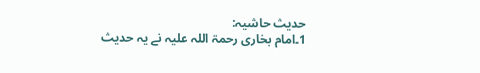حدیث حاشیہ:
1۔امام بخاری رحمۃ اللہ علیہ نے یہ حدیث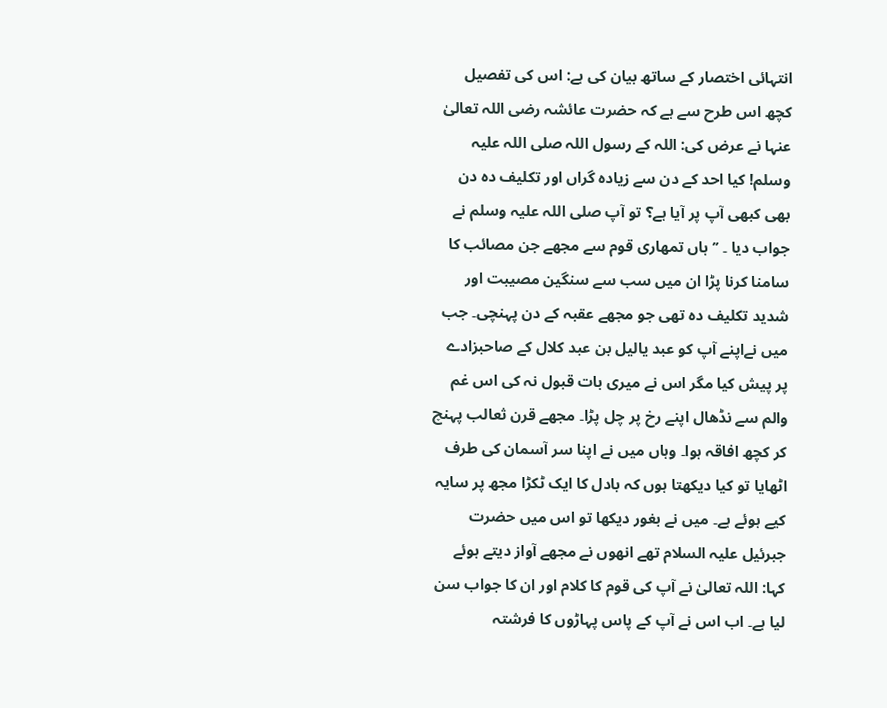انتہائی اختصار کے ساتھ بیان کی ہے: اس کی تفصیل کچھ اس طرح سے ہے کہ حضرت عائشہ رضی اللہ تعالیٰ عنہا نے عرض کی: اللہ کے رسول اللہ صلی اللہ علیہ وسلم! کیا احد کے دن سے زیادہ گراں اور تکلیف دہ دن بھی کبھی آپ پر آیا ہے؟ تو آپ صلی اللہ علیہ وسلم نے جواب دیا ۔ ’’ہاں تمھاری قوم سے مجھے جن مصائب کا سامنا کرنا پڑا ان میں سب سے سنگین مصیبت اور شدید تکلیف دہ تھی جو مجھے عقبہ کے دن پہنچی۔ جب میں نےاپنے آپ کو عبد یالیل بن عبد کلال کے صاحبزادے پر پیش کیا مگر اس نے میری بات قبول نہ کی اس غم والم سے نڈھال اپنے رخ پر چل پڑا۔ مجھے قرن ثعالب پہنچ کر کچھ افاقہ ہوا۔ وہاں میں نے اپنا سر آسمان کی طرف اٹھایا تو کیا دیکھتا ہوں کہ بادل کا ایک ٹکڑا مجھ پر سایہ کیے ہوئے ہے۔ میں نے بغور دیکھا تو اس میں حضرت جبرئیل علیہ السلام تھے انھوں نے مجھے آواز دیتے ہوئے کہا: اللہ تعالیٰ نے آپ کی قوم کا کلام اور ان کا جواب سن لیا ہے۔ اب اس نے آپ کے پاس پہاڑوں کا فرشتہ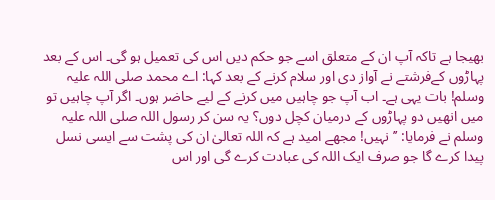بھیجا ہے تاکہ آپ ان کے متعلق اسے جو حکم دیں اس کی تعمیل ہو گی۔ اس کے بعد پہاڑوں کےفرشتے نے آواز دی اور سلام کرنے کے بعد کہا: اے محمد صلی اللہ علیہ وسلم! بات یہی ہے۔ اب آپ جو چاہیں میں کرنے کے لیے حاضر ہوں۔ اگر آپ چاہیں تو میں انھیں دو پہاڑوں کے درمیان کچل دوں؟ یہ سن کر رسول اللہ صلی اللہ علیہ وسلم نے فرمایا: ’’نہیں! مجھے امید ہے کہ اللہ تعالیٰ ان کی پشت سے ایسی نسل پیدا کرے گا جو صرف ایک اللہ کی عبادت کرے گی اور اس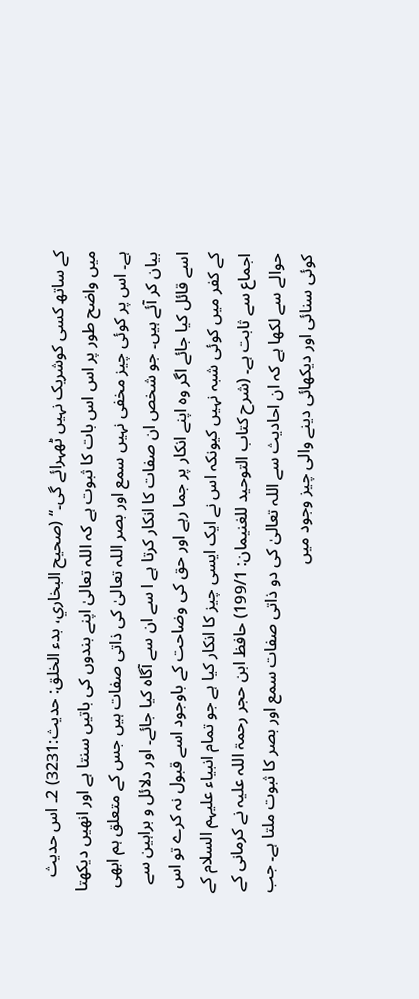کے ساتھ کسی کوشریک نہیں ٹھہرائے گی۔‘‘ (صحیح البخاري، بدء الخلق: حدیث:3231) 2۔ اس حدیث میں واضح طور پر اس اس بات کا ثبوت ہے کہ اللہ تعالیٰ اپنے بندوں کی باتیں سنتا ہے اور انھیں دیکھتا ہے۔ اس پر کوئی چیز مخفی نہیں سمع اور بصر اللہ تعالیٰ کی ذاتی صفات ہیں جس کے متعلق ہم ابھی بیان کر آئے ہیں۔ جو شخص ان صفات کا انکار کرتا ہے ا سے ان سے آگاہ کیا جائے۔ اور دلائل و براہین سے اسے قائل کیا جائے اگر وہ اپنے انکار پر جما رہے اور حق کی وضاحت کے باوجود اسے قبول نہ کرے تو اس کے کفر میں کوئی شبہ نہیں کیونکہ اس نے ایک ایسی چیز کا انکار کیا ہے جو تمام انبیاء علیہم السلام کے اجماع سے ثابت ہے۔ (شرح کتاب التوحید للغنیمان: 199/1) حافظ ابن حجر رحمۃ اللہ علیہ نے کرمانی کے حوالے سے لکھا ہے کہ ان احادیث سے اللہ تعالیٰ کی دو ذاتی صفات سمع اور بصر کا ثبوت ملتا ہے۔ جب کوئی سنائی اور دیکھائی دینے والی چیز وجود میں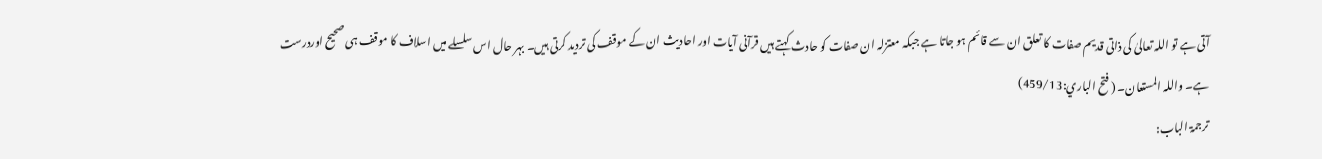آتی ہے تو اللہ تعالیٰ کی ذاتی قدیم صفات کا تعلق ان سے قائم ہو جاتا ہے جبکہ معتزلہ ان صفات کو حادث کہتے ہیں قرآنی آیات اور احادیث ان کے موقف کی تردید کرتی ہیں۔ بہر حال اس سلسلے میں اسلاف کا موقف ہی صحیح اوردرست ہے۔ واللہ المستعان۔ ( فتح الباري:459/13)
ترجمۃ الباب: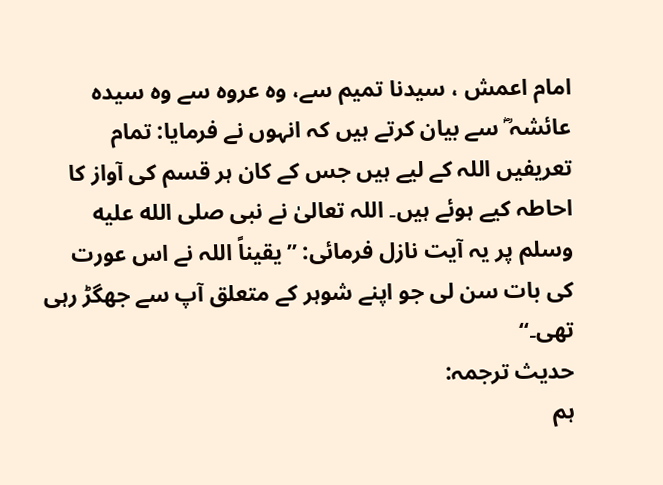امام اعمش ، سیدنا تمیم سے، وہ عروہ سے وہ سیدہ عائشہ ؓ سے بیان کرتے ہیں کہ انہوں نے فرمایا: تمام تعریفیں اللہ کے لیے ہیں جس کے کان ہر قسم کی آواز کا احاطہ کیے ہوئے ہیں۔ اللہ تعالیٰ نے نبی صلى الله عليه وسلم پر یہ آیت نازل فرمائی: ”یقیناً اللہ نے اس عورت کی بات سن لی جو اپنے شوہر کے متعلق آپ سے جھگڑ رہی تھی۔“
حدیث ترجمہ:
ہم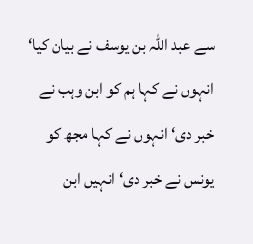سے عبد اللہ بن یوسف نے بیان کیا‘ انہوں نے کہا ہم کو ابن وہب نے خبر دی‘ انہوں نے کہا مجھ کو یونس نے خبر دی‘ انہیں ابن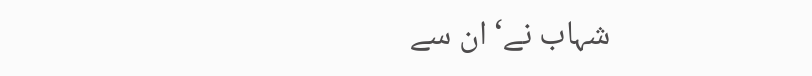شہاب نے‘ ان سے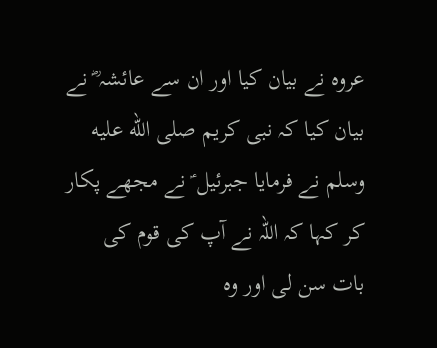عروہ نے بیان کیا اور ان سے عائشہ ؓ نے بیان کیا کہ نبی کریم صلى الله عليه وسلم نے فرمایا جبرئیل ؑ نے مجھے پکار کر کہا کہ اللہ نے آپ کی قوم کی بات سن لی اور وہ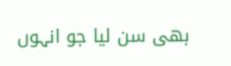بھی سن لیا جو انہوں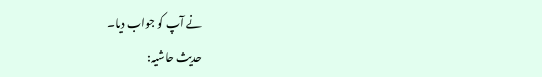نے آپ کو جواب دیا۔
حدیث حاشیہ: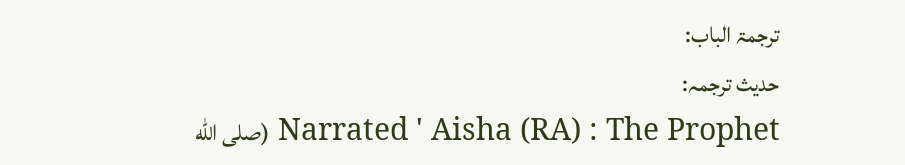ترجمۃ الباب:
حدیث ترجمہ:
Narrated ' Aisha (RA) : The Prophet (صلى الله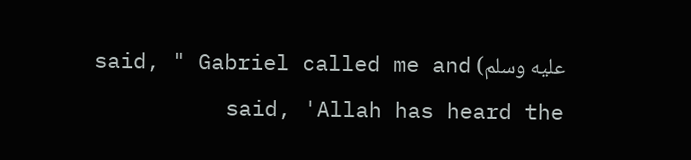عليه وسلم) said, " Gabriel called me and said, 'Allah has heard the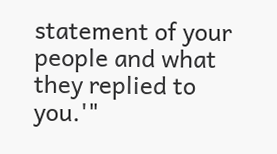statement of your people and what they replied to you.'"